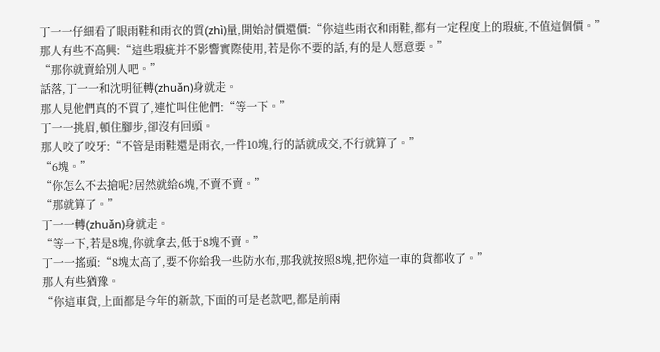丁一一仔細看了眼雨鞋和雨衣的質(zhì)量,開始討價還價:“你這些雨衣和雨鞋,都有一定程度上的瑕疵,不值這個價。”
那人有些不高興:“這些瑕疵并不影響實際使用,若是你不要的話,有的是人愿意要。”
“那你就賣給別人吧。”
話落,丁一一和沈明征轉(zhuǎn)身就走。
那人見他們真的不買了,連忙叫住他們:“等一下。”
丁一一挑眉,頓住腳步,卻沒有回頭。
那人咬了咬牙:“不管是雨鞋還是雨衣,一件10塊,行的話就成交,不行就算了。”
“6塊。”
“你怎么不去搶呢?居然就給6塊,不賣不賣。”
“那就算了。”
丁一一轉(zhuǎn)身就走。
“等一下,若是8塊,你就拿去,低于8塊不賣。”
丁一一搖頭:“8塊太高了,要不你給我一些防水布,那我就按照8塊,把你這一車的貨都收了。”
那人有些猶豫。
“你這車貨,上面都是今年的新款,下面的可是老款吧,都是前兩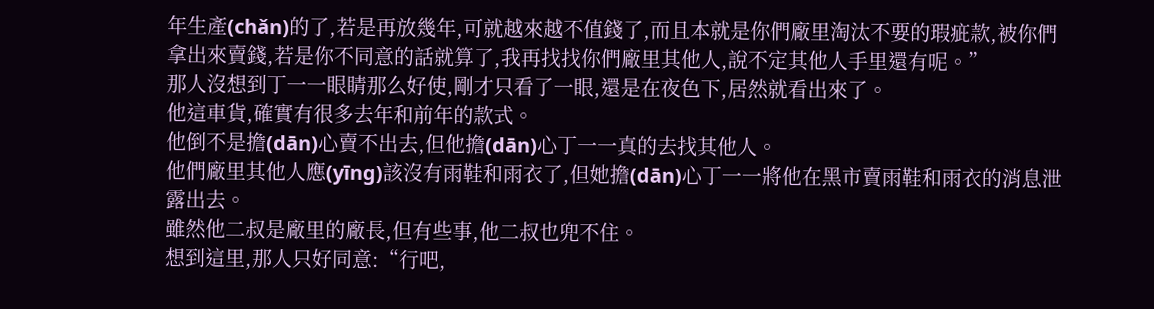年生產(chǎn)的了,若是再放幾年,可就越來越不值錢了,而且本就是你們廠里淘汰不要的瑕疵款,被你們拿出來賣錢,若是你不同意的話就算了,我再找找你們廠里其他人,說不定其他人手里還有呢。”
那人沒想到丁一一眼睛那么好使,剛才只看了一眼,還是在夜色下,居然就看出來了。
他這車貨,確實有很多去年和前年的款式。
他倒不是擔(dān)心賣不出去,但他擔(dān)心丁一一真的去找其他人。
他們廠里其他人應(yīng)該沒有雨鞋和雨衣了,但她擔(dān)心丁一一將他在黑市賣雨鞋和雨衣的消息泄露出去。
雖然他二叔是廠里的廠長,但有些事,他二叔也兜不住。
想到這里,那人只好同意:“行吧,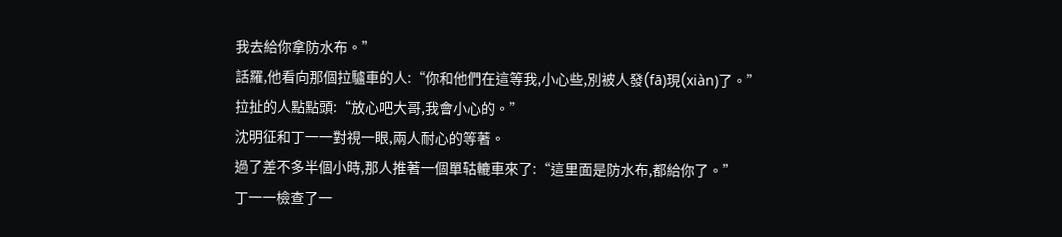我去給你拿防水布。”
話羅,他看向那個拉驢車的人:“你和他們在這等我,小心些,別被人發(fā)現(xiàn)了。”
拉扯的人點點頭:“放心吧大哥,我會小心的。”
沈明征和丁一一對視一眼,兩人耐心的等著。
過了差不多半個小時,那人推著一個單轱轆車來了:“這里面是防水布,都給你了。”
丁一一檢查了一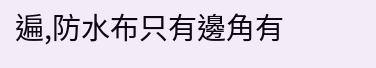遍,防水布只有邊角有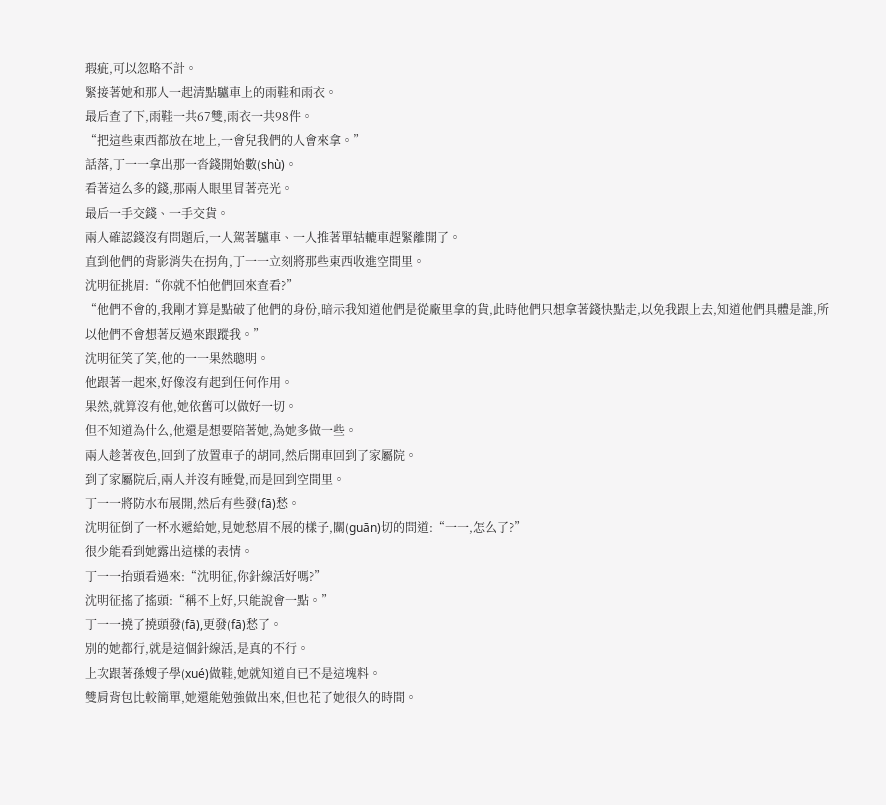瑕疵,可以忽略不計。
緊接著她和那人一起清點驢車上的雨鞋和雨衣。
最后查了下,雨鞋一共67雙,雨衣一共98件。
“把這些東西都放在地上,一會兒我們的人會來拿。”
話落,丁一一拿出那一沓錢開始數(shù)。
看著這么多的錢,那兩人眼里冒著亮光。
最后一手交錢、一手交貨。
兩人確認錢沒有問題后,一人駕著驢車、一人推著單轱轆車趕緊離開了。
直到他們的背影消失在拐角,丁一一立刻將那些東西收進空間里。
沈明征挑眉:“你就不怕他們回來查看?”
“他們不會的,我剛才算是點破了他們的身份,暗示我知道他們是從廠里拿的貨,此時他們只想拿著錢快點走,以免我跟上去,知道他們具體是誰,所以他們不會想著反過來跟蹤我。”
沈明征笑了笑,他的一一果然聰明。
他跟著一起來,好像沒有起到任何作用。
果然,就算沒有他,她依舊可以做好一切。
但不知道為什么,他還是想要陪著她,為她多做一些。
兩人趁著夜色,回到了放置車子的胡同,然后開車回到了家屬院。
到了家屬院后,兩人并沒有睡覺,而是回到空間里。
丁一一將防水布展開,然后有些發(fā)愁。
沈明征倒了一杯水遞給她,見她愁眉不展的樣子,關(guān)切的問道:“一一,怎么了?”
很少能看到她露出這樣的表情。
丁一一抬頭看過來:“沈明征,你針線活好嗎?”
沈明征搖了搖頭:“稱不上好,只能說會一點。”
丁一一撓了撓頭發(fā),更發(fā)愁了。
別的她都行,就是這個針線活,是真的不行。
上次跟著孫嫂子學(xué)做鞋,她就知道自已不是這塊料。
雙肩背包比較簡單,她還能勉強做出來,但也花了她很久的時間。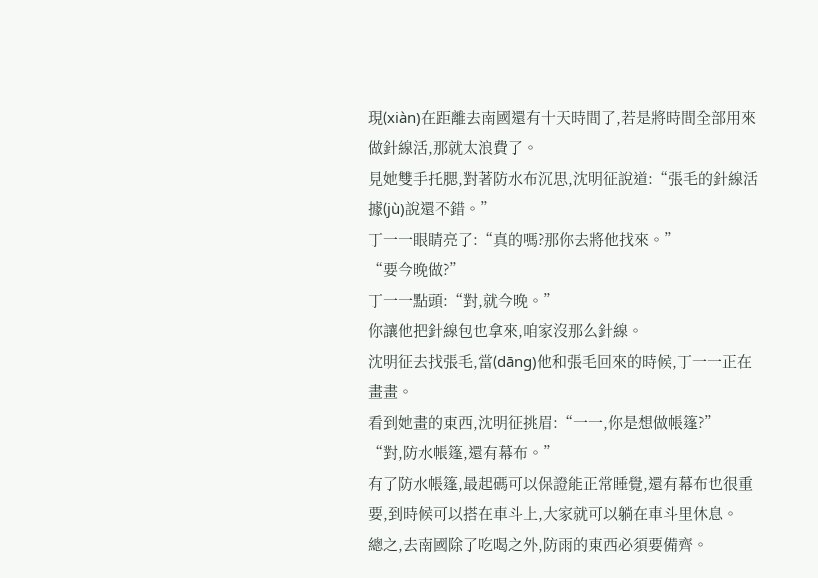現(xiàn)在距離去南國還有十天時間了,若是將時間全部用來做針線活,那就太浪費了。
見她雙手托腮,對著防水布沉思,沈明征說道:“張毛的針線活據(jù)說還不錯。”
丁一一眼睛亮了:“真的嗎?那你去將他找來。”
“要今晚做?”
丁一一點頭:“對,就今晚。”
你讓他把針線包也拿來,咱家沒那么針線。
沈明征去找張毛,當(dāng)他和張毛回來的時候,丁一一正在畫畫。
看到她畫的東西,沈明征挑眉:“一一,你是想做帳篷?”
“對,防水帳篷,還有幕布。”
有了防水帳篷,最起碼可以保證能正常睡覺,還有幕布也很重要,到時候可以搭在車斗上,大家就可以躺在車斗里休息。
總之,去南國除了吃喝之外,防雨的東西必須要備齊。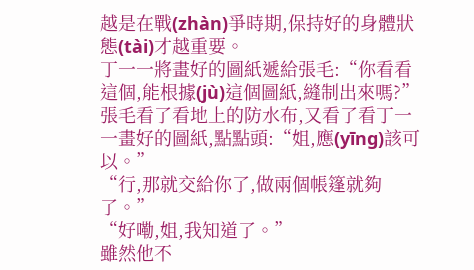越是在戰(zhàn)爭時期,保持好的身體狀態(tài)才越重要。
丁一一將畫好的圖紙遞給張毛:“你看看這個,能根據(jù)這個圖紙,縫制出來嗎?”
張毛看了看地上的防水布,又看了看丁一一畫好的圖紙,點點頭:“姐,應(yīng)該可以。”
“行,那就交給你了,做兩個帳篷就夠了。”
“好嘞,姐,我知道了。”
雖然他不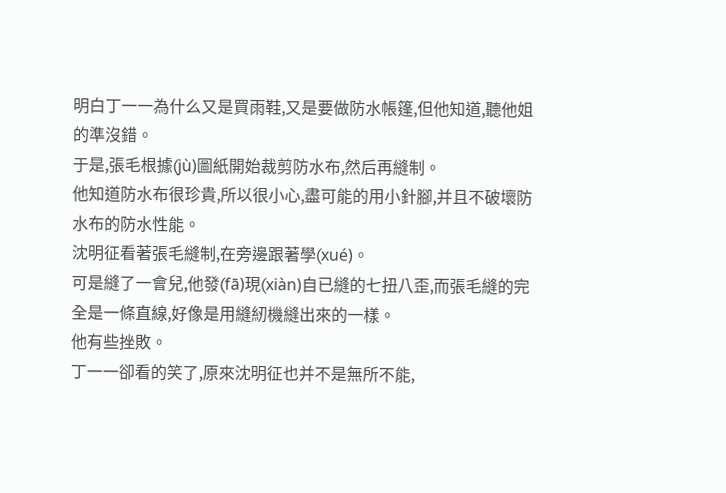明白丁一一為什么又是買雨鞋,又是要做防水帳篷,但他知道,聽他姐的準沒錯。
于是,張毛根據(jù)圖紙開始裁剪防水布,然后再縫制。
他知道防水布很珍貴,所以很小心,盡可能的用小針腳,并且不破壞防水布的防水性能。
沈明征看著張毛縫制,在旁邊跟著學(xué)。
可是縫了一會兒,他發(fā)現(xiàn)自已縫的七扭八歪,而張毛縫的完全是一條直線,好像是用縫紉機縫出來的一樣。
他有些挫敗。
丁一一卻看的笑了,原來沈明征也并不是無所不能,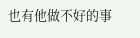也有他做不好的事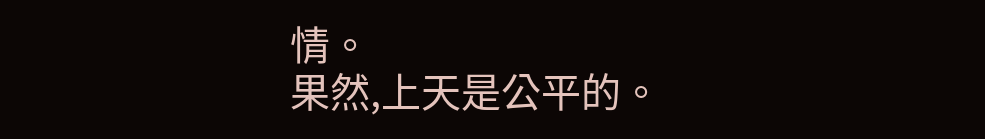情。
果然,上天是公平的。